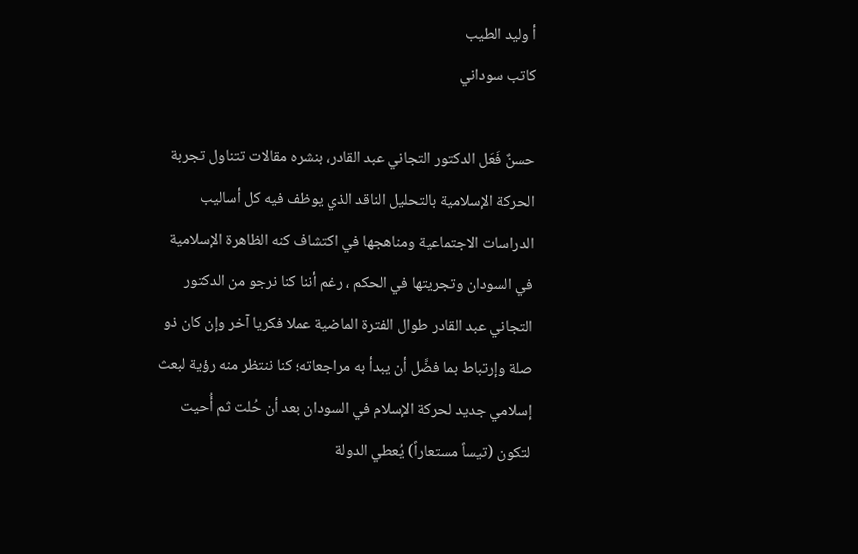أ وليد الطيب
كاتب سوداني

حسنٌ فَعَل الدكتور التجاني عبد القادر، بنشره مقالات تتناول تجربة الحركة الإسلامية بالتحليل الناقد الذي يوظف فيه كل أساليب الدراسات الاجتماعية ومناهجها في اكتشاف كنه الظاهرة الإسلامية في السودان وتجريتها في الحكم ، رغم أننا كنا نرجو من الدكتور التجاني عبد القادر طوال الفترة الماضية عملا فكريا آخر وإن كان ذو صلة وإرتباط بما فضَّل أن يبدأ به مراجعاته؛ كنا ننتظر منه رؤية لبعث إسلامي جديد لحركة الإسلام في السودان بعد أن حُلت ثم أُحيت لتكون (تيساً مستعاراً) يُعطي الدولة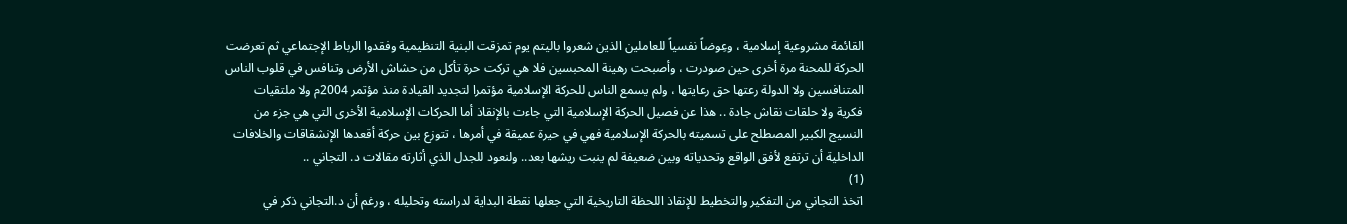القائمة مشروعية إسلامية ، وعِوضاً نفسياً للعاملين الذين شعروا باليتم يوم تمزقت البنية التنظيمية وفقدوا الرباط الإجتماعي ثم تعرضت الحركة للمحنة مرة أخرى حين صودرت ، وأصبحت رهينة المحبسين فلا هي تركت حرة تأكل من حشاش الأرض وتنافس في قلوب الناس المتنافسين ولا الدولة رعتها حق رعايتها ، ولم يسمع الناس للحركة الإسلامية مؤتمرا لتجديد القيادة منذ مؤتمر 2004م ولا ملتقيات فكرية ولا حلقات نقاش جادة .. هذا عن فصيل الحركة الإسلامية التي جاءت بالإنقاذ أما الحركات الإسلامية الأخرى التي هي جزء من النسيج الكبير المصطلح على تسميته بالحركة الإسلامية فهي في حيرة عميقة في أمرها ، تتوزع بين حركة أقعدها الإنشقاقات والخلافات الداخلية أن ترتفع لأفق الواقع وتحدياته وبين ضعيفة لم ينبت ريشها بعد.. ولنعود للجدل الذي أثارته مقالات د. التجاني ..
(1)
اتخذ التجاني من التفكير والتخطيط للإنقاذ اللحظة التاريخية التي جعلها نقطة البداية لدراسته وتحليله ، ورغم أن د.التجاني ذكر في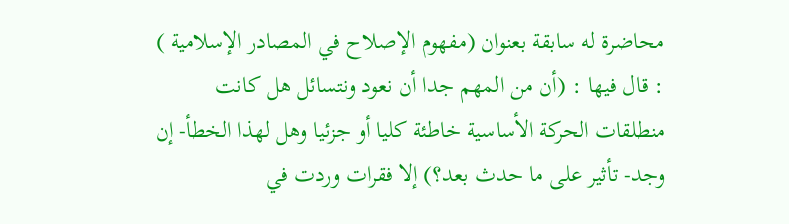محاضرة له سابقة بعنوان (مفهوم الإصلاح في المصادر الإسلامية ) : قال فيها : (أن من المهم جدا أن نعود ونتسائل هل كانت منطلقات الحركة الأساسية خاطئة كليا أو جزئيا وهل لهذا الخطأ- إن وجد- تأثير على ما حدث بعد؟) إلا فقرات وردت في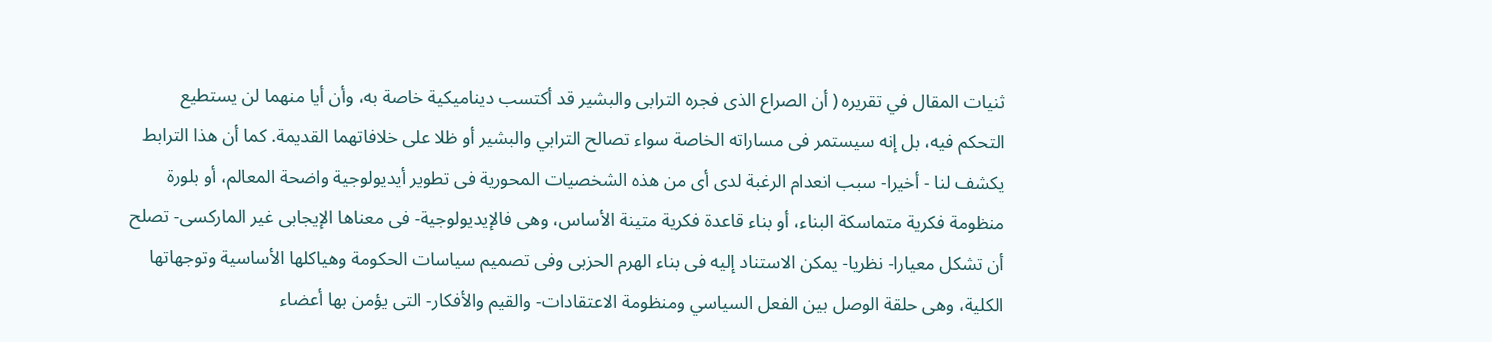ثنيات المقال في تقريره ( أن الصراع الذى فجره الترابى والبشير قد أكتسب ديناميكية خاصة به، وأن أيا منهما لن يستطيع التحكم فيه، بل إنه سيستمر فى مساراته الخاصة سواء تصالح الترابي والبشير أو ظلا على خلافاتهما القديمة. كما أن هذا الترابط يكشف لنا - أخيرا- سبب انعدام الرغبة لدى أى من هذه الشخصيات المحورية فى تطوير أيديولوجية واضحة المعالم، أو بلورة منظومة فكرية متماسكة البناء، أو بناء قاعدة فكرية متينة الأساس، وهى فالإيديولوجية- فى معناها الإيجابى غير الماركسى- تصلح أن تشكل معيارا- نظريا- يمكن الاستناد إليه فى بناء الهرم الحزبى وفى تصميم سياسات الحكومة وهياكلها الأساسية وتوجهاتها الكلية، وهى حلقة الوصل بين الفعل السياسي ومنظومة الاعتقادات- والقيم والأفكار- التى يؤمن بها أعضاء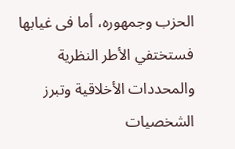الحزب وجمهوره، أما فى غيابها فستختفي الأطر النظرية والمحددات الأخلاقية وتبرز الشخصيات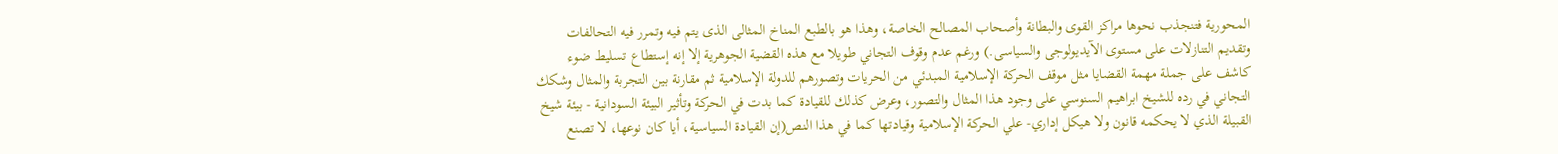المحورية فتنجذب نحوها مراكز القوى والبطانة وأصحاب المصالح الخاصة، وهذا هو بالطبع المناخ المثالى الذى يتم فيه وتمرر فيه التحالفات وتقديم التنازلات على مستوى الآيديولوجى والسياسى.) ورغم عدم وقوف التجاني طويلا مع هذه القضية الجوهرية إلا إنه إستطاع تسليط ضوء كاشف على جملة مهمة القضايا مثل موقف الحركة الإسلامية المبدئي من الحريات وتصورهم للدولة الإسلامية ثم مقارنة بين التجربة والمثال وشكك التجاني في رده للشيخ ابراهيم السنوسي على وجود هذا المثال والتصور، وعرض كذلك للقيادة كما بدت في الحركة وتأثير البيئة السودانية - بيئة شيخ القبيلة الذي لا يحكمه قانون ولا هيكل إداري- علي الحركة الإسلامية وقيادتها كما في هذا النص(إن القيادة السياسية، أيا كان نوعها، لا تصنع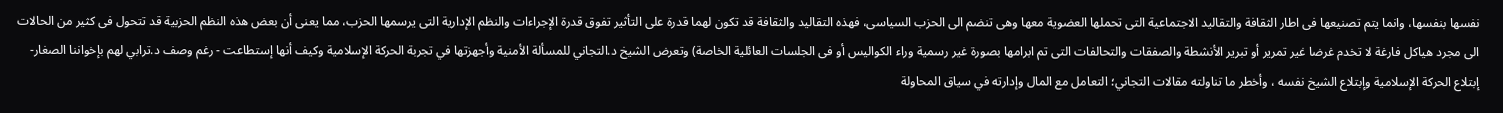نفسها بنفسها، وانما يتم تصنيعها فى اطار الثقافة والتقاليد الاجتماعية التى تحملها العضوية معها وهى تنضم الى الحزب السياسى، فهذه التقاليد والثقافة قد تكون لهما قدرة على التأثير تفوق قدرة الإجراءات والنظم الإدارية التى يرسمها الحزب، مما يعنى أن بعض هذه النظم الحزبية قد تتحول فى كثير من الحالات الى مجرد هياكل فارغة لا تخدم غرضا غير تمرير أو تبرير الأنشطة والصفقات والتحالفات التى تم ابرامها بصورة غير رسمية وراء الكواليس أو فى الجلسات العائلية الخاصة) وتعرض الشيخ د.التجاني للمسألة الأمنية وأجهزتها في تجربة الحركة الإسلامية وكيف أنها إستطاعت - رغم وصف د.ترابي لهم بإخواننا الصغار- إبتلاع الحركة الإسلامية وإبتلاع الشيخ نفسه ، وأخطر ما تناولته مقالات التجاني؛ التعامل مع المال وإدارته في سياق المحاولة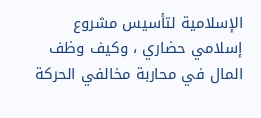الإسلامية لتأسيس مشروع إسلامي حضاري ، وكيف وظف المال في محاربة مخالفي الحركة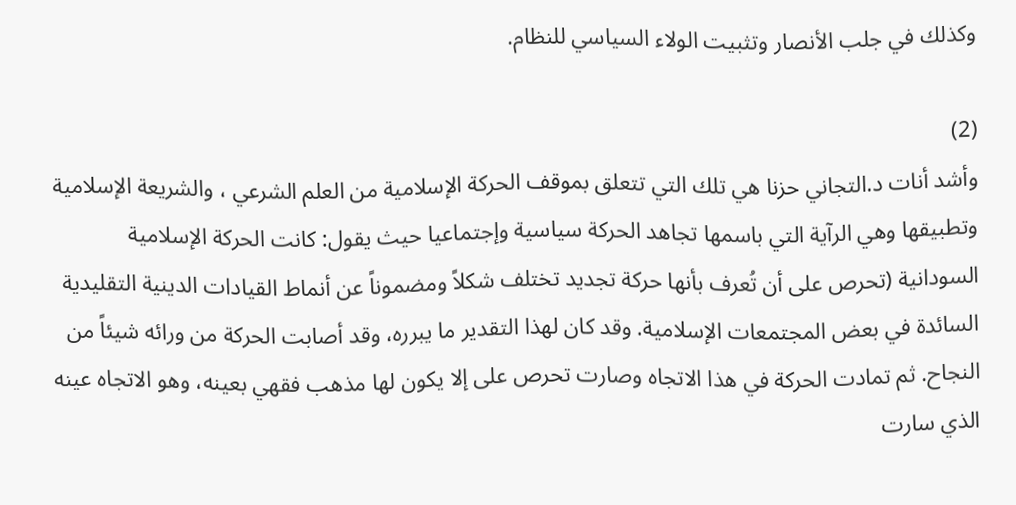وكذلك في جلب الأنصار وتثبيت الولاء السياسي للنظام.

(2)
وأشد أنات د.التجاني حزنا هي تلك التي تتعلق بموقف الحركة الإسلامية من العلم الشرعي ، والشريعة الإسلامية وتطبيقها وهي الرآية التي باسمها تجاهد الحركة سياسية وإجتماعيا حيث يقول: كانت الحركة الإسلامية السودانية (تحرص على أن تُعرف بأنها حركة تجديد تختلف شكلاً ومضموناً عن أنماط القيادات الدينية التقليدية السائدة في بعض المجتمعات الإسلامية. وقد كان لهذا التقدير ما يبرره، وقد أصابت الحركة من ورائه شيئاً من النجاح. ثم تمادت الحركة في هذا الاتجاه وصارت تحرص على إلا يكون لها مذهب فقهي بعينه، وهو الاتجاه عينه الذي سارت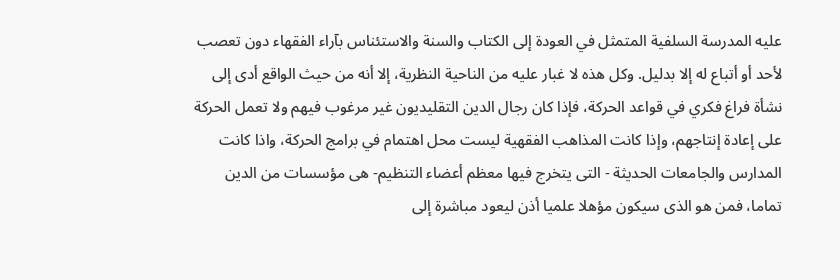عليه المدرسة السلفية المتمثل في العودة إلى الكتاب والسنة والاستئناس بآراء الفقهاء دون تعصب لأحد أو أتباع له إلا بدليل. وكل هذه لا غبار عليه من الناحية النظرية، إلا أنه من حيث الواقع أدى إلى نشأة فراغ فكري في قواعد الحركة، فإذا كان رجال الدين التقليديون غير مرغوب فيهم ولا تعمل الحركة على إعادة إنتاجهم، وإذا كانت المذاهب الفقهية ليست محل اهتمام في برامج الحركة، واذا كانت المدارس والجامعات الحديثة - التى يتخرج فيها معظم أعضاء التنظيم- هى مؤسسات من الدين تماما، فمن هو الذى سيكون مؤهلا علميا أذن ليعود مباشرة إلى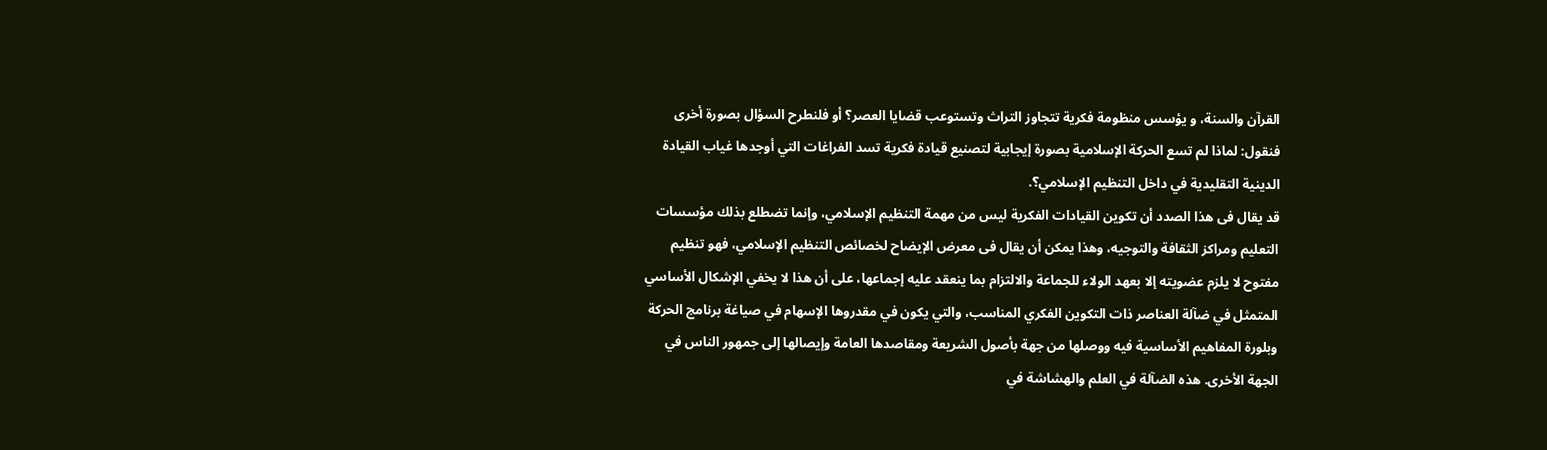القرآن والسنة، و يؤسس منظومة فكرية تتجاوز التراث وتستوعب قضايا العصر؟ أو فلنطرح السؤال بصورة أخرى فنقول: لماذا لم تسع الحركة الإسلامية بصورة إيجابية لتصنيع قيادة فكرية تسد الفراغات التي أوجدها غياب القيادة الدينية التقليدية في داخل التنظيم الإسلامي؟.
قد يقال فى هذا الصدد أن تكوين القيادات الفكرية ليس من مهمة التنظيم الإسلامي، وإنما تضطلع بذلك مؤسسات التعليم ومراكز الثقافة والتوجيه، وهذا يمكن أن يقال فى معرض الإيضاح لخصائص التنظيم الإسلامي، فهو تنظيم مفتوح لا يلزم عضويته إلا بعهد الولاء للجماعة والالتزام بما ينعقد عليه إجماعها، على أن هذا لا يخفي الإشكال الأساسي المتمثل في ضآلة العناصر ذات التكوين الفكري المناسب، والتي يكون في مقدروها الإسهام في صياغة برنامج الحركة وبلورة المفاهيم الأساسية فيه ووصلها من جهة بأصول الشريعة ومقاصدها العامة وإيصالها إلى جمهور الناس في الجهة الأخرى. هذه الضآلة في العلم والهشاشة في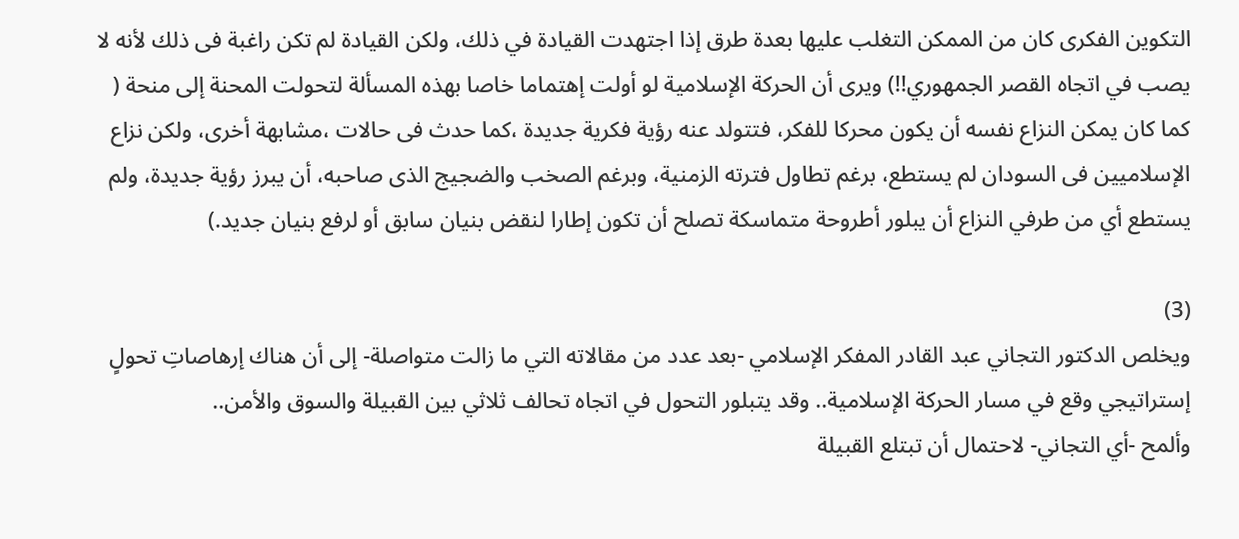التكوين الفكرى كان من الممكن التغلب عليها بعدة طرق إذا اجتهدت القيادة في ذلك، ولكن القيادة لم تكن راغبة فى ذلك لأنه لا يصب في اتجاه القصر الجمهوري!!) ويرى أن الحركة الإسلامية لو أولت إهتماما خاصا بهذه المسألة لتحولت المحنة إلى منحة ( كما كان يمكن النزاع نفسه أن يكون محركا للفكر، فتتولد عنه رؤية فكرية جديدة ،كما حدث فى حالات ،مشابهة أخرى، ولكن نزاع الإسلاميين فى السودان لم يستطع، برغم تطاول فترته الزمنية، وبرغم الصخب والضجيج الذى صاحبه، أن يبرز رؤية جديدة، ولم يستطع أي من طرفي النزاع أن يبلور أطروحة متماسكة تصلح أن تكون إطارا لنقض بنيان سابق أو لرفع بنيان جديد.)

(3)
ويخلص الدكتور التجاني عبد القادر المفكر الإسلامي -بعد عدد من مقالاته التي ما زالت متواصلة- إلى أن هناك إرهاصاتِ تحولٍ إستراتيجي وقع في مسار الحركة الإسلامية.. وقد يتبلور التحول في اتجاه تحالف ثلاثي بين القبيلة والسوق والأمن..
وألمح -أي التجاني- لاحتمال أن تبتلع القبيلة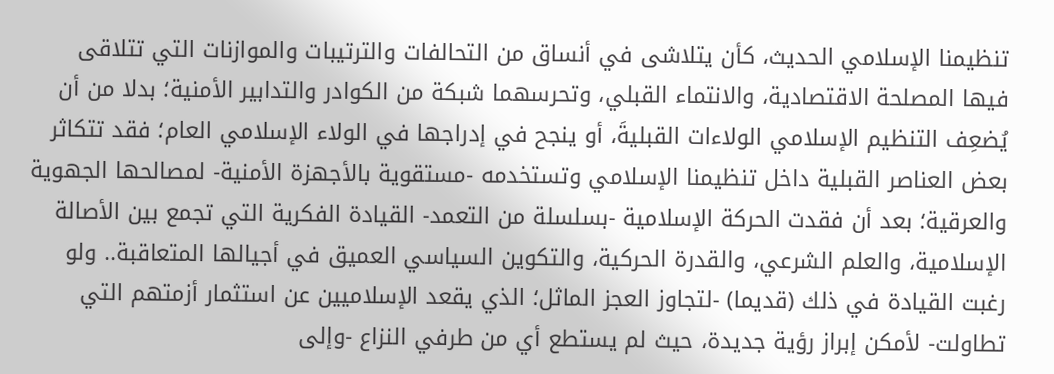تنظيمنا الإسلامي الحديث، كأن يتلاشى في أنساق من التحالفات والترتيبات والموازنات التي تتلاقى فيها المصلحة الاقتصادية، والانتماء القبلي، وتحرسهما شبكة من الكوادر والتدابير الأمنية؛ بدلا من أن يُضعِف التنظيم الإسلامي الولاءات القبليةَ، أو ينجح في إدراجها في الولاء الإسلامي العام؛ فقد تتكاثر بعض العناصر القبلية داخل تنظيمنا الإسلامي وتستخدمه -مستقوية بالأجهزة الأمنية- لمصالحها الجهوية والعرقية؛ بعد أن فقدت الحركة الإسلامية -بسلسلة من التعمد- القيادة الفكرية التي تجمع بين الأصالة الإسلامية، والعلم الشرعي، والقدرة الحركية، والتكوين السياسي العميق في أجيالها المتعاقبة.. ولو رغبت القيادة في ذلك (قديما) -لتجاوز العجز الماثل؛ الذي يقعد الإسلاميين عن استثمار أزمتهم التي تطاولت- لأمكن إبراز رؤية جديدة، حيث لم يستطع أي من طرفي النزاع -وإلى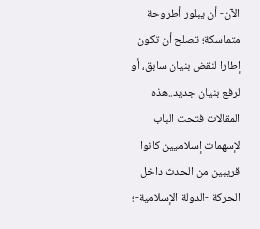الآن- أن يبلور أطروحة متماسكة؛ تصلح أن تكون إطارا لنقض بنيان سابق، أو لرفع بنيان جديد..هذه المقالات فتحت الباب لإسهمات إسلاميين كانوا قريبين من الحدث داخل الحركة -الدولة الإسلامية-؛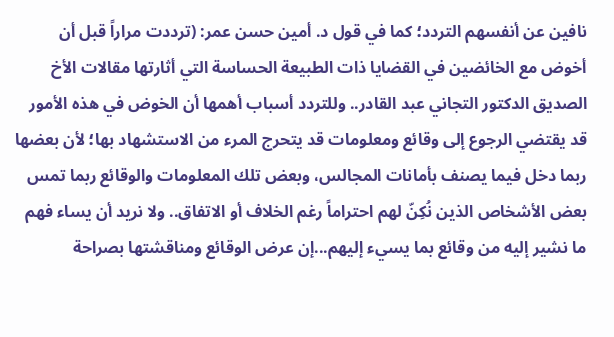نافين عن أنفسهم التردد؛ كما في قول د. أمين حسن عمر: (ترددت مراراً قبل أن أخوض مع الخائضين في القضايا ذات الطبيعة الحساسة التي أثارتها مقالات الأخ الصديق الدكتور التجاني عبد القادر.. وللتردد أسباب أهمها أن الخوض في هذه الأمور قد يقتضي الرجوع إلى وقائع ومعلومات قد يتحرج المرء من الاستشهاد بها؛ لأن بعضها ربما دخل فيما يصنف بأمانات المجالس، وبعض تلك المعلومات والوقائع ربما تمس بعض الأشخاص الذين نُكِنّ لهم احتراماً رغم الخلاف أو الاتفاق.. ولا نريد أن يساء فهم ما نشير إليه من وقائع بما يسيء إليهم...إن عرض الوقائع ومناقشتها بصراحة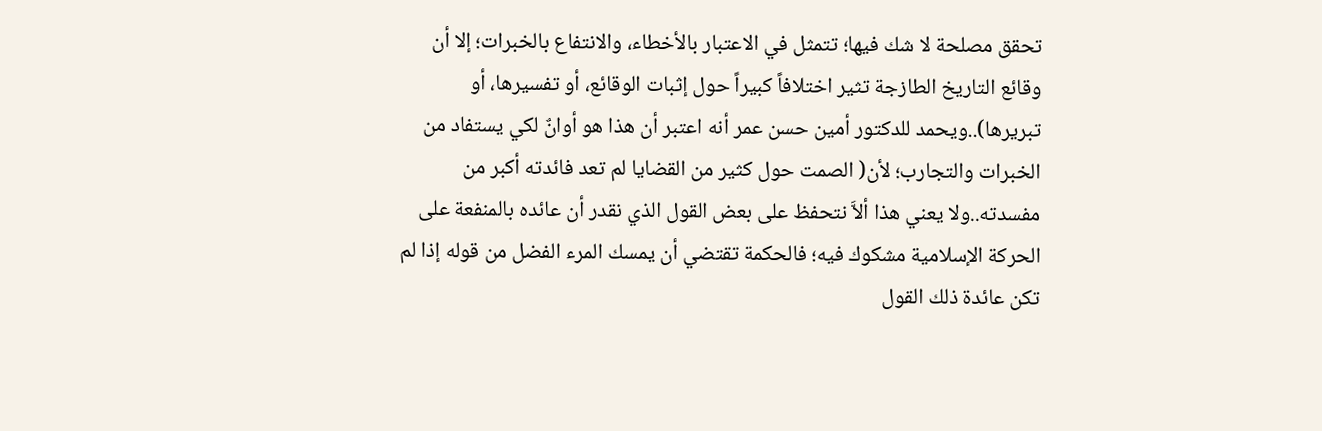تحقق مصلحة لا شك فيها؛ تتمثل في الاعتبار بالأخطاء، والانتفاع بالخبرات؛ إلا أن وقائع التاريخ الطازجة تثير اختلافاً كبيراً حول إثبات الوقائع، أو تفسيرها، أو تبريرها)..ويحمد للدكتور أمين حسن عمر أنه اعتبر أن هذا هو أوانٌ لكي يستفاد من الخبرات والتجارب؛ لأن( الصمت حول كثير من القضايا لم تعد فائدته أكبر من مفسدته..ولا يعني هذا ألاَّ نتحفظ على بعض القول الذي نقدر أن عائده بالمنفعة على الحركة الإسلامية مشكوك فيه؛ فالحكمة تقتضي أن يمسك المرء الفضل من قوله إذا لم تكن عائدة ذلك القول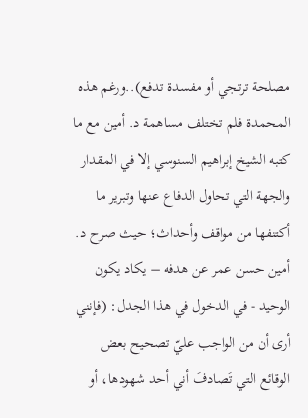مصلحة ترتجي أو مفسدة تدفع)..ورغم هذه المحمدة فلم تختلف مساهمة د. أمين مع ما كتبه الشيخ إبراهيم السنوسي إلا في المقدار والجهة التي تحاول الدفاع عنها وتبرير ما أكتنفها من مواقف وأحداث؛ حيث صرح د. أمين حسن عمر عن هدفه – يكاد يكون الوحيد - في الدخول في هذا الجدل: (فإنني أرى أن من الواجب عليّ تصحيح بعض الوقائع التي تَصادفَ أني أحد شهودها، أو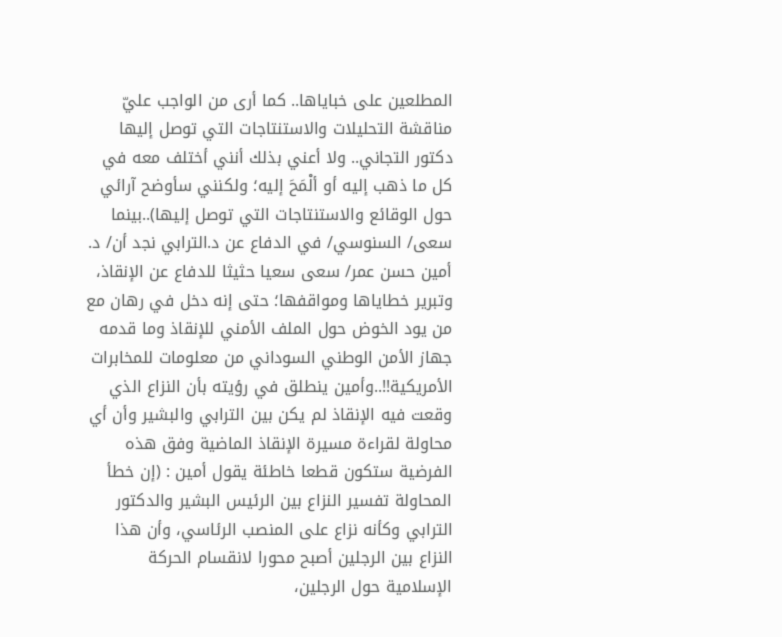المطلعين على خباياها.. كما أرى من الواجب عليّ مناقشة التحليلات والاستنتاجات التي توصل إليها دكتور التجاني.. ولا أعني بذلك أنني أختلف معه في كل ما ذهب إليه أو ألْمَحَ إليه؛ ولكنني سأوضح آرائي حول الوقائع والاستنتاجات التي توصل إليها)..بينما سعى/ السنوسي/ في الدفاع عن د.الترابي نجد أن/ د. أمين حسن عمر/ سعى سعيا حثيثا للدفاع عن الإنقاذ، وتبرير خطاياها ومواقفها؛ حتى إنه دخل في رهان مع من يود الخوض حول الملف الأمني للإنقاذ وما قدمه جهاز الأمن الوطني السوداني من معلومات للمخابرات الأمريكية!!..وأمين ينطلق في رؤيته بأن النزاع الذي وقعت فيه الإنقاذ لم يكن بين الترابي والبشير وأن أي محاولة لقراءة مسيرة الإنقاذ الماضية وفق هذه الفرضية ستكون قطعا خاطئة يقول أمين : (إن خطأ المحاولة تفسير النزاع بين الرئيس البشير والدكتور الترابي وكأنه نزاع على المنصب الرئاسي، وأن هذا النزاع بين الرجلين أصبح محورا لانقسام الحركة الإسلامية حول الرجلين،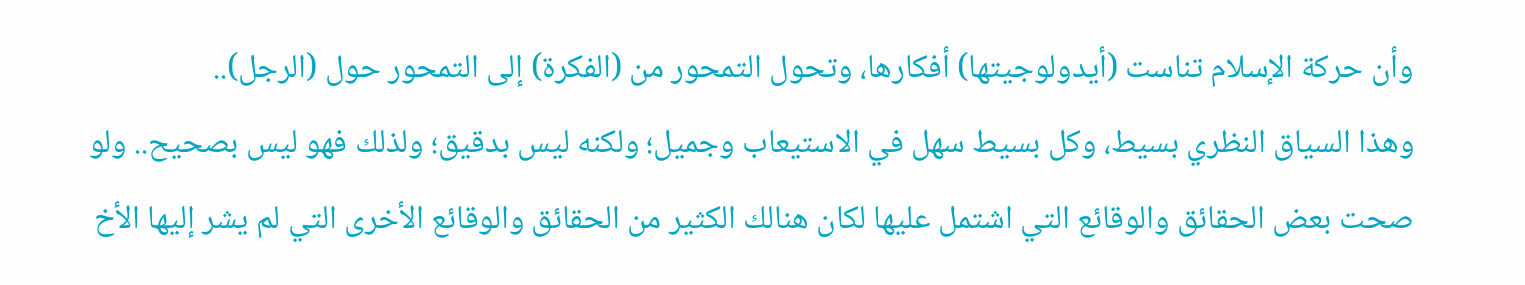وأن حركة الإسلام تناست (أيدولوجيتها) أفكارها، وتحول التمحور من (الفكرة) إلى التمحور حول (الرجل)..
وهذا السياق النظري بسيط، وكل بسيط سهل في الاستيعاب وجميل؛ ولكنه ليس بدقيق؛ ولذلك فهو ليس بصحيح.. ولو صحت بعض الحقائق والوقائع التي اشتمل عليها لكان هنالك الكثير من الحقائق والوقائع الأخرى التي لم يشر إليها الأخ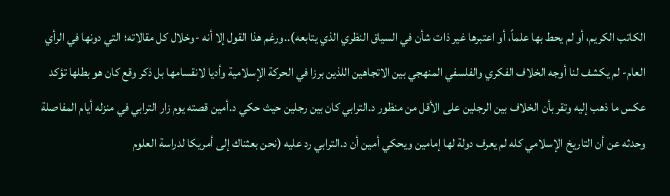الكاتب الكريم، أو لم يحط بها علماً، أو اعتبرها غير ذات شأن في السياق النظري الذي يتابعه)..ورغم هذا القول إلا أنه -وخلال كل مقالاته؛ التي دونها في الرأي العام- لم يكشف لنا أوجه الخلاف الفكري والفلسفي المنهجي بين الاتجاهين اللذين برزا في الحركة الإسلامية وأديا لانقسامها بل ذكر وقع كان هو بطلها تؤكد عكس ما ذهب إليه وتقر بأن الخلاف بين الرجلين على الأقل من منظور د.الترابي كان بين رجلين حيث حكي د.أمين قصته يوم زار الترابي في منزله أيام المفاصلة وحدثه عن أن التاريخ الإسلامي كله لم يعرف دولة لها إمامين ويحكي أمين أن د.الترابي رد عليه (نحن بعثناك إلى أمريكا لدراسة العلوم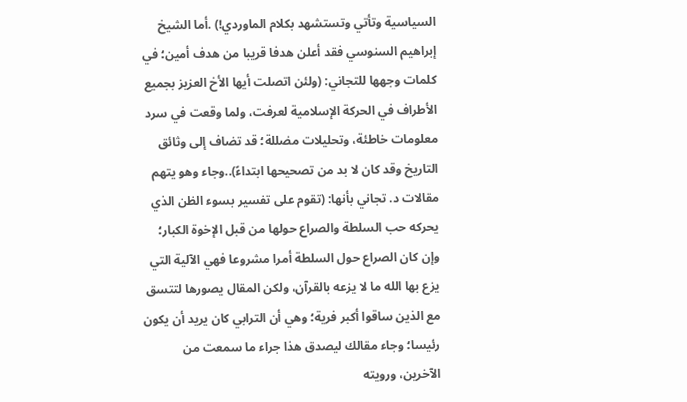السياسية وتأتي وتستشهد بكلام الماوردي!) .أما الشيخ إبراهيم السنوسي فقد أعلن هدفا قريبا من هدف أمين؛ في كلمات وجهها للتجاني: (ولئن اتصلت أيها الأخ العزيز بجميع الأطراف في الحركة الإسلامية لعرفت، ولما وقعت في سرد معلومات خاطئة، وتحليلات مضللة؛ قد تضاف إلى وثائق التاريخ وقد كان لا بد من تصحيحها ابتداءً)..وجاء وهو يتهم مقالات د. تجاني بأنها: (تقوم على تفسير بسوء الظن الذي يحركه حب السلطة والصراع حولها من قبل الإخوة الكبار؛ وإن كان الصراع حول السلطة أمرا مشروعا فهي الآلية التي يزع بها الله ما لا يزعه بالقرآن، ولكن المقال يصورها لتتسق مع الذين ساقوا أكبر فرية؛ وهي أن الترابي كان يريد أن يكون رئيسا؛ وجاء مقالك ليصدق هذا جراء ما سمعت من الآخرين، ورويته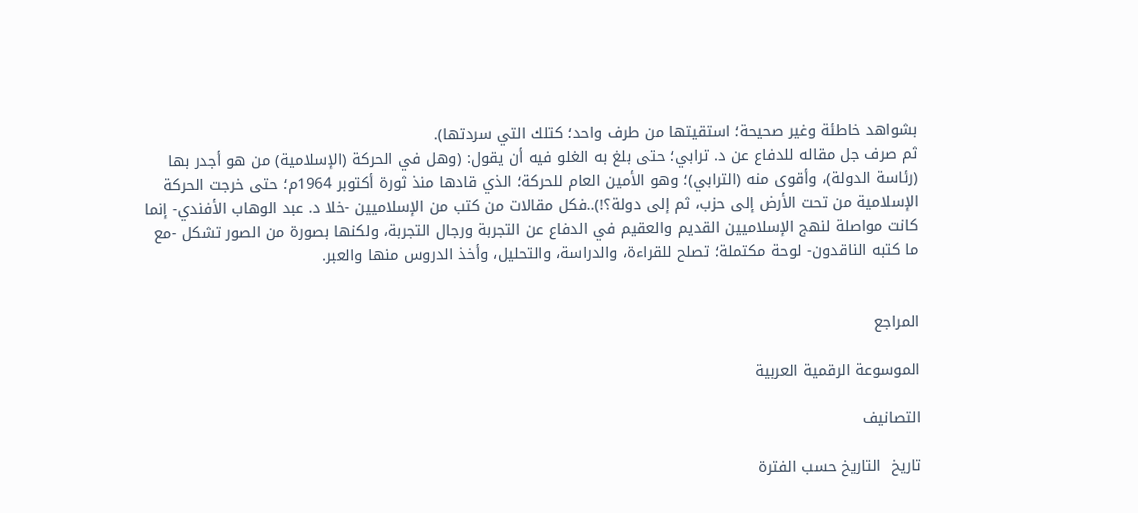بشواهد خاطئة وغير صحيحة؛ استقيتها من طرف واحد؛ كتلك التي سردتها).
ثم صرف جل مقاله للدفاع عن د. ترابي؛ حتى بلغ به الغلو فيه أن يقول: (وهل في الحركة (الإسلامية) من هو أجدر بها (رئاسة الدولة)، وأقوى منه (الترابي)؛ وهو الأمين العام للحركة؛ الذي قادها منذ ثورة أكتوبر 1964م؛ حتى خرجت الحركة الإسلامية من تحت الأرض إلى حزب، ثم إلى دولة؟!)..فكل مقالات من كتب من الإسلاميين -خلا د. عبد الوهاب الأفندي- إنما كانت مواصلة لنهج الإسلاميين القديم والعقيم في الدفاع عن التجربة ورجال التجربة، ولكنها بصورة من الصور تشكل -مع ما كتبه الناقدون- لوحة مكتملة؛ تصلح للقراءة، والدراسة، والتحليل، وأخذ الدروس منها والعبر.


المراجع

الموسوعة الرقمية العربية

التصانيف

تاريخ  التاريخ حسب الفترة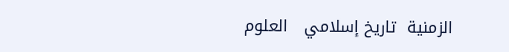الزمنية  تاريخ إسلامي   العلوم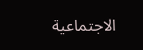الاجتماعية